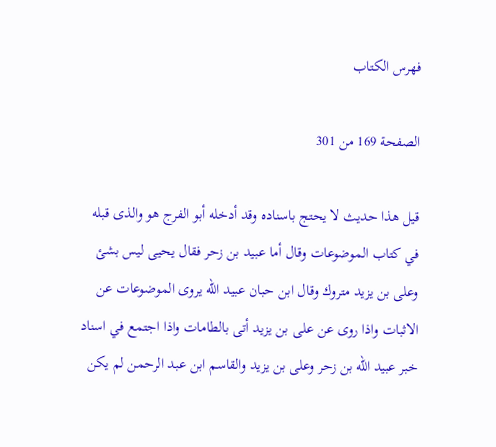فهرس الكتاب

الصفحة 169 من 301

قيل هذا حديث لا يحتج باسناده وقد أدخله أبو الفرج هو والذى قبله في كتاب الموضوعات وقال أما عبيد بن زحر فقال يحيى ليس بشئ وعلى بن يزيد متروك وقال ابن حبان عبيد الله يروى الموضوعات عن الاثبات واذا روى عن على بن يزيد أتى بالطامات واذا اجتمع في اسناد خبر عبيد الله بن زحر وعلى بن يزيد والقاسم ابن عبد الرحمن لم يكن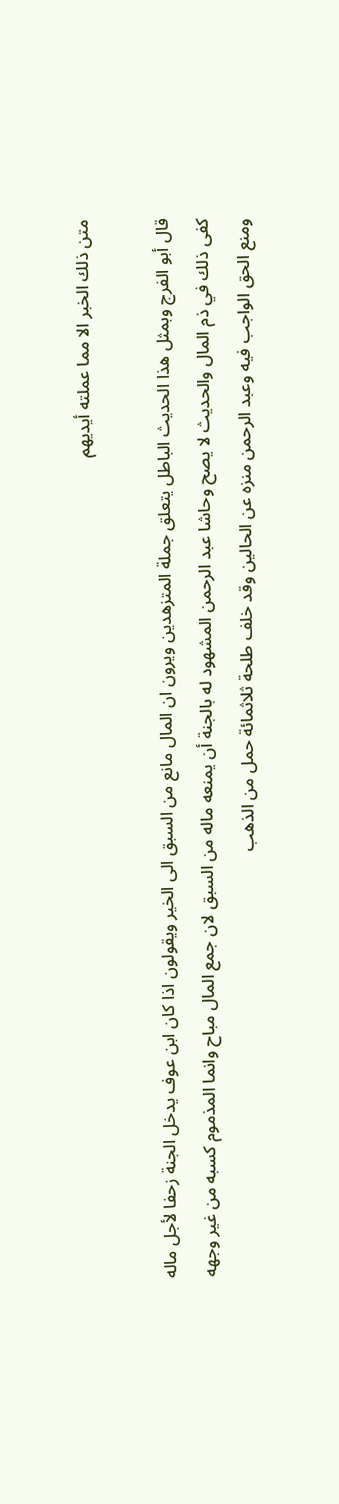متن ذلك الخبر الا مما عملته أيديهم

قال أبو الفرج وبمثل هذا الحديث الباطل يتعلق جملة المتزهدين ويرون ان المال مانع من السبق الى الخير ويقولون اذا كان ابن عوف يدخل الجنة زحفا لأجل ماله كفى ذلك في ذم المال والحديث لا يصح وحاشا عبد الرحمن المشهود له بالجنة أن يمنعه ماله من السبق لان جمع المال مباح وانما المذموم كسبه من غير وجهه ومنع الحق الواجب فيه وعبد الرحمن منزه عن الحالين وقد خلف طلحة ثلاثمائة حمل من الذهب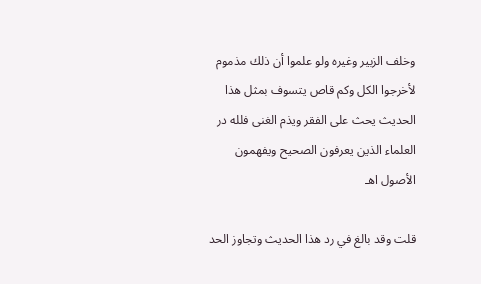وخلف الزبير وغيره ولو علموا أن ذلك مذموم لأخرجوا الكل وكم قاص يتسوف بمثل هذا الحديث يحث على الفقر ويذم الغنى فلله در العلماء الذين يعرفون الصحيح ويفهمون الأصول اهـ

قلت وقد بالغ في رد هذا الحديث وتجاوز الحد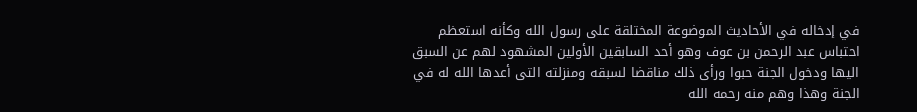في إدخاله في الأحاديث الموضوعة المختلقة على رسول الله وكأنه استعظم احتباس عبد الرحمن بن عوف وهو أحد السابقين الأولين المشهود لهم عن السبق اليها ودخول الجنة حبوا ورأى ذلك مناقضا لسبقه ومنزلته التى أعدها الله له في الجنة وهذا وهم منه رحمه الله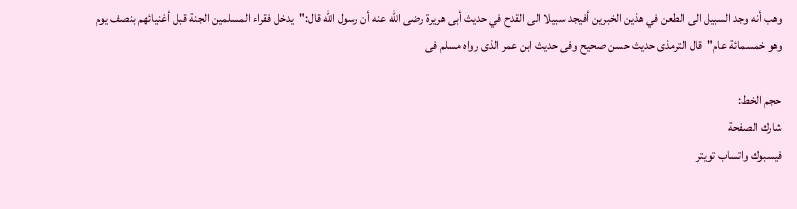وهب أنه وجد السبيل الى الطعن في هذين الخبرين أفيجد سبيلا الى القدح في حديث أبى هريرة رضى الله عنه أن رسول الله قال:"يدخل فقراء المسلمين الجنة قبل أغنيائهم بنصف يوم وهو خمسمائة عام"قال الترمذى حديث حسن صحيح وفى حديث ابن عمر الذى رواه مسلم فى

حجم الخط:
شارك الصفحة
فيسبوك واتساب تويتر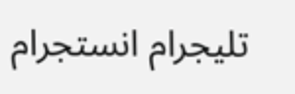تليجرام انستجرام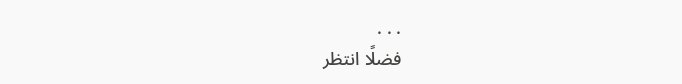. . .
فضلًا انتظر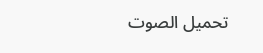تحميل الصوت